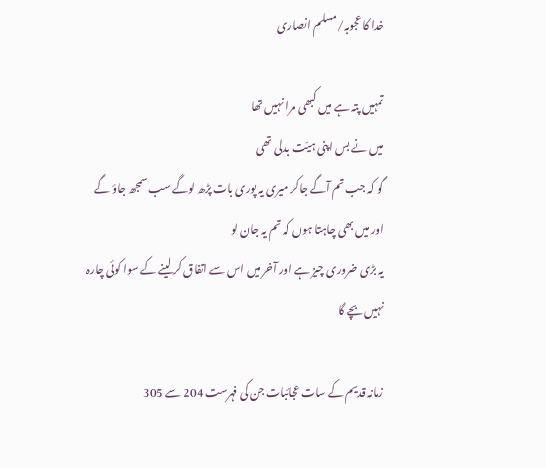خدا کا عجوبہ/مسلم انصاری

تمہیں پتہ ہے میں کبھی مرا نہیں تھا
میں نے بس اپنی ہیّت بدلی تھی
گو کہ جب تم آگے جاکر میری یہ پوری بات پڑھ لوگے سب سمجھ جاؤ گے
اور میں بھی چاہتا ہوں کہ تم یہ جان لو
یہ بڑی ضروری چیز ہے اور آخر میں اس سے اتفاق کر لینے کے سوا کوئی چارہ نہیں بچے گا

زمانہ قدیم کے سات عجائبات جن کی فہرست 204 سے 305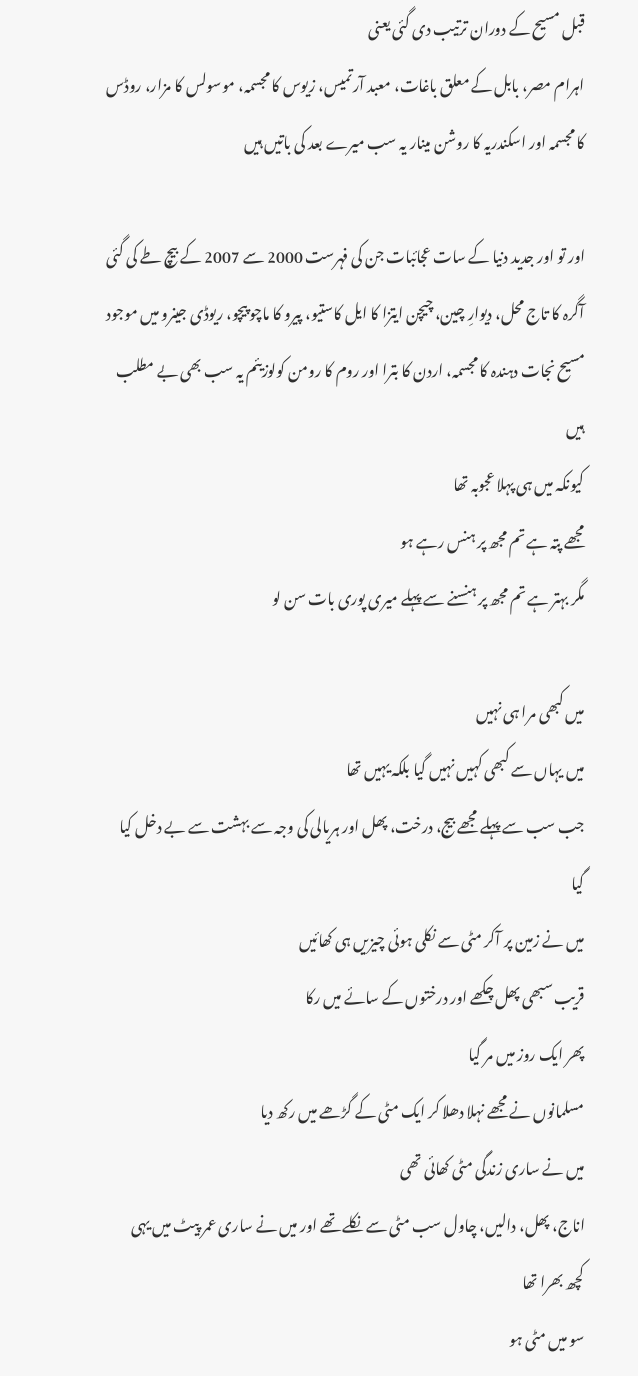قبل مسیح کے دوران ترتیب دی گئی یعنی
اہرام مصر، بابل کے معلق باغات، معبد آرتمیس، زیوس کا مجسمہ، موسولس کا مزار، روڈس کا مجسمہ اور اسکندریہ کا روشن مینار یہ سب میرے بعد کی باتیں ہیں

اور تو اور جدید دنیا کے سات عجائبات جن کی فہرست 2000 سے 2007 کے بیچ طے کی گئی
آگرہ کا تاج محل، دیوارِ چین، چیچن ایتزا کا ایل کاستیو، پیرو کا ماچو پیچو، ریوڈی جینرو میں موجود مسیح نجات دہندہ کا مجسمہ، اردن کا بترا اور روم کا رومن کولوزیئم یہ سب بھی بے مطلب ہیں
کیونکہ میں ہی پہلا عجوبہ تھا
مجھے پتہ ہے تم مجھ پر ہنس رہے ہو
مگر بہتر ہے تم مجھ پر ہنسنے سے پہلے میری پوری بات سن لو

میں کبھی مرا ہی نہیں
میں یہاں سے کبھی کہیں نہیں گیا بلکہ یہیں تھا
جب سب سے پہلے مجھے بیج، درخت، پھل اور ہریالی کی وجہ سے بہشت سے بے دخل کیا گیا
میں نے زمین پر آکر مٹی سے نکلی ہوئی چیزیں ہی کھائیں
قریب سبھی پھل چکھے اور درختوں کے سائے میں رکا
پھر ایک روز میں مر گیا
مسلمانوں نے مجھے نہلا دھلا کر ایک مٹی کے گڑھے میں رکھ دیا
میں نے ساری زندگی مٹی کھائی تھی
اناج، پھل، دالیں، چاول سب مٹی سے نکلے تھے اور میں نے ساری عمر پیٹ میں یہی کچھ بھرا تھا
سو میں مٹی ہو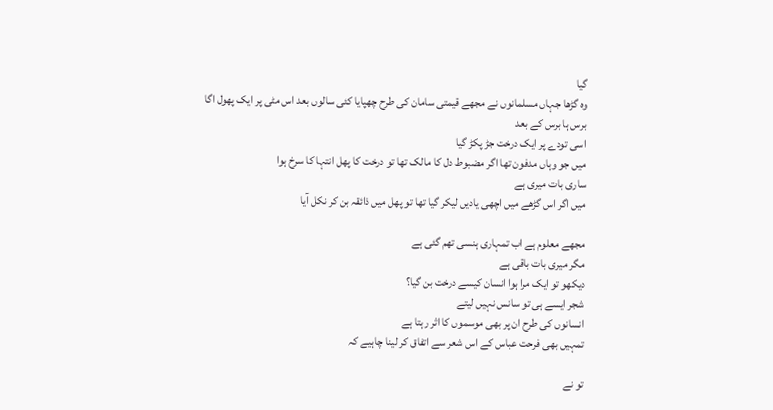گیا
وہ گڑھا جہاں مسلمانوں نے مجھے قیمتی سامان کی طرح چھپایا کئی سالوں بعد اس مٹی پر ایک پھول اگا
برس ہا برس کے بعد
اسی تودے پر ایک درخت جڑ پکڑ گیا
میں جو وہاں مدفون تھا اگر مضبوط دل کا مالک تھا تو درخت کا پھل انتہا کا سرخ ہوا
ساری بات میری ہے
میں اگر اس گڑھے میں اچھی یادیں لیکر گیا تھا تو پھل میں ذائقہ بن کر نکل آیا

مجھے معلوم ہے اب تمہاری ہنسی تھم گئی ہے
مگر میری بات باقی ہے
دیکھو تو ایک مرا ہوا انسان کیسے درخت بن گیا؟
شجر ایسے ہی تو سانس نہیں لیتے
انسانوں کی طرح ان پر بھی موسموں کا اثر رہتا ہے
تمہیں بھی فرحت عباس کے اس شعر سے اتفاق کر لینا چاہیے کہ

تو نے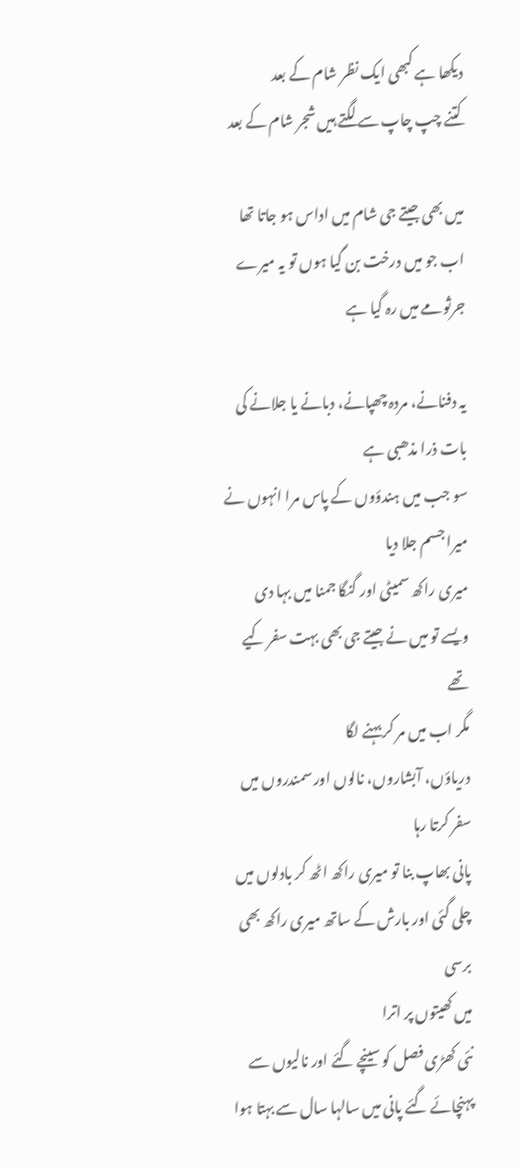دیکھا ہے کبھی ایک نظر شام کے بعد
کتنے چپ چاپ سے لگتے ہیں شجر شام کے بعد

میں بھی جیتے جی شام میں اداس ہو جاتا تھا
اب جو میں درخت بن گیا ہوں تو یہ میرے جرثومے میں رہ گیا ہے

یہ دفنانے، مردہ چھپانے، دبانے یا جلانے کی بات ذرا مذھبی ہے
سو جب میں ہندؤوں کے پاس مرا انہوں نے میرا جسم جلا دیا
میری راکھ سمیٹی اور گنگا جمنا میں بہا دی
ویسے تو میں نے جیتے جی بھی بہت سفر کیے تھے
مگر اب میں مر کر بہنے لگا
دریاؤں، آبشاروں، نالوں اور سمندروں میں سفر کرتا رہا
پانی بھاپ بنا تو میری راکھ اٹھ کر بادلوں میں چلی گئی اور بارش کے ساتھ میری راکھ بھی برسی
میں کھیتوں پر اترا
نئی کھڑی فصل کو سینچے گئے اور نالیوں سے پہنچائے گئے پانی میں سالہا سال سے بہتا ہوا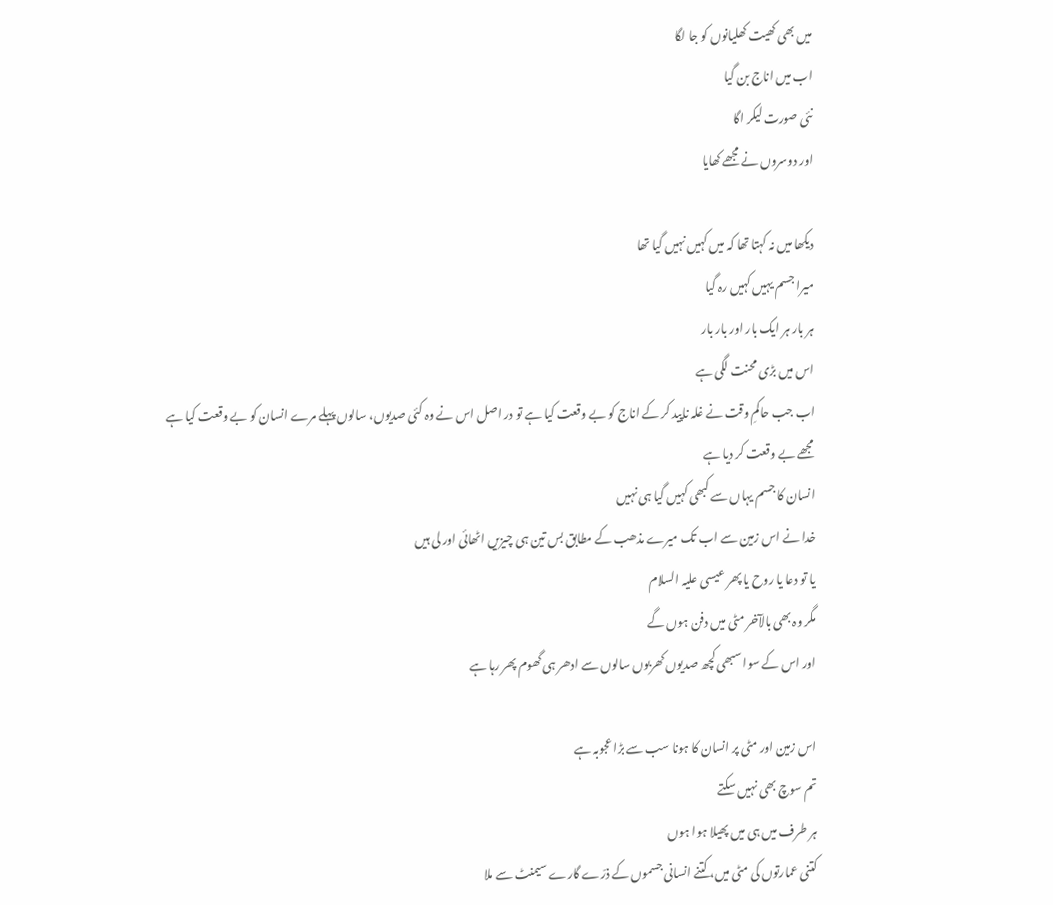میں بھی کھیت کھلیانوں کو جا لگا
اب میں اناج بن گیا
نئی صورت لیکر اگا
اور دوسروں نے مجھے کھایا

دیکھا میں نہ کہتا تھا کہ میں کہیں نہیں گیا تھا
میرا جسم یہیں کہیں رہ گیا
ہر بار ہر ایک بار اور بار بار
اس میں بڑی محنت لگی ہے
اب جب حاکمِ وقت نے غلہ ناپید کر کے اناج کو بے وقعت کیا ہے تو در اصل اس نے وہ کئی صدیوں، سالوں پہلے مرے انسان کو بے وقعت کیا ہے
مجھے بے وقعت کر دیا ہے
انسان کا جسم یہاں سے کبھی کہیں گیا ہی نہیں
خدا نے اس زمین سے اب تک میرے مذھب کے مطابق بس تین ہی چیزیں اٹھائی اور لی ہیں
یا تو دعا یا روح یا پھر عیسی علیہ السلام
مگر وہ بھی بالآخر مٹی میں دفن ہوں گے
اور اس کے سوا سبھی کچھ صدیوں کھربوں سالوں سے ادھر ہی گھوم پھر رہا ہے

اس زمین اور مٹی پر انسان کا ہونا سب سے بڑا عجوبہ ہے
تم سوچ بھی نہیں سکتے
ہر طرف میں ہی میں پھیلا ہوا ہوں
کتنی عمارتوں کی مٹی میں، کتنے انسانی جسموں کے ذرّے گارے سیمنٹ سے ملا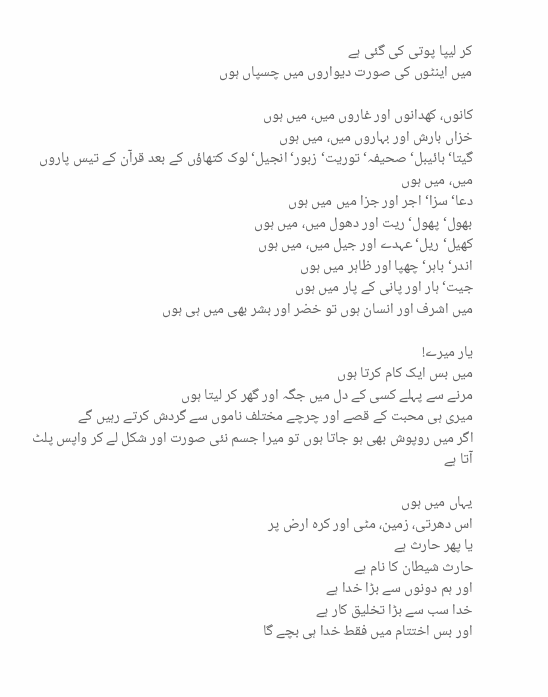کر لیپا پوتی کی گئی ہے
میں اینٹوں کی صورت دیواروں میں چسپاں ہوں

کانوں، کھدانوں اور غاروں میں، میں ہوں
خزاں بارش اور بہاروں میں، میں ہوں
گیتا‘ بائیبل‘ صحیفہ‘توریت‘ زبور‘ انجیل‘ لوک کتھاؤں کے بعد قرآن کے تیس پاروں میں، میں ہوں
دعا‘ سزا‘ اجر اور جزا میں میں ہوں
بھول‘ پھول‘ ریت اور دھول میں، میں ہوں
کھیل‘ ریل‘ عہدے اور جیل میں، میں ہوں
اندر‘ باہر‘ چھپا اور ظاہر میں ہوں
جیت‘ ہار اور پانی کے پار میں ہوں
میں اشرف اور انسان ہوں تو خضر اور بشر بھی میں ہی ہوں

یار میرے!
میں بس ایک کام کرتا ہوں
مرنے سے پہلے کسی کے دل میں جگہ اور گھر کر لیتا ہوں
میری ہی محبت کے قصے اور چرچے مختلف ناموں سے گردش کرتے رہیں گے
اگر میں روپوش بھی ہو جاتا ہوں تو میرا جسم نئی صورت اور شکل لے کر واپس پلٹ آتا ہے

یہاں میں ہوں
اس دھرتی، زمین، مٹی اور کرہ ارض پر
یا پھر حارث ہے
حارث شیطان کا نام ہے
اور ہم دونوں سے بڑا خدا ہے
خدا سب سے بڑا تخلیق کار ہے
اور بس اختتام میں فقط خدا ہی بچے گا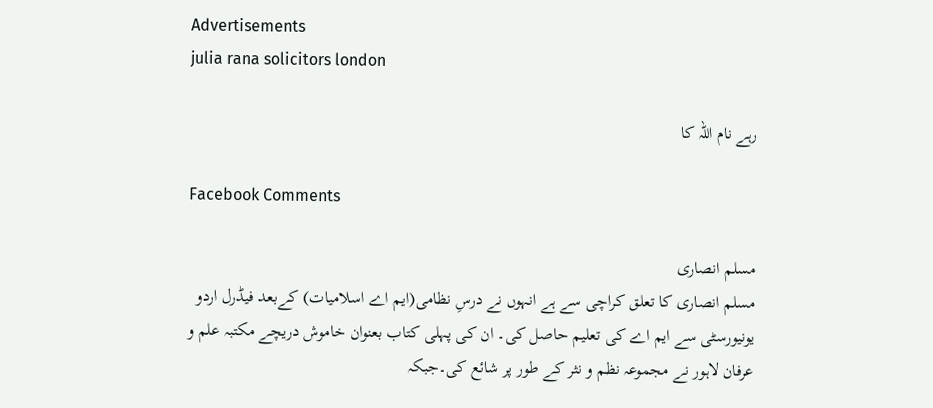Advertisements
julia rana solicitors london

رہے نام اللہ کا

Facebook Comments

مسلم انصاری
مسلم انصاری کا تعلق کراچی سے ہے انہوں نے درسِ نظامی(ایم اے اسلامیات) کےبعد فیڈرل اردو یونیورسٹی سے ایم اے کی تعلیم حاصل کی۔ ان کی پہلی کتاب بعنوان خاموش دریچے مکتبہ علم و عرفان لاہور نے مجموعہ نظم و نثر کے طور پر شائع کی۔جبکہ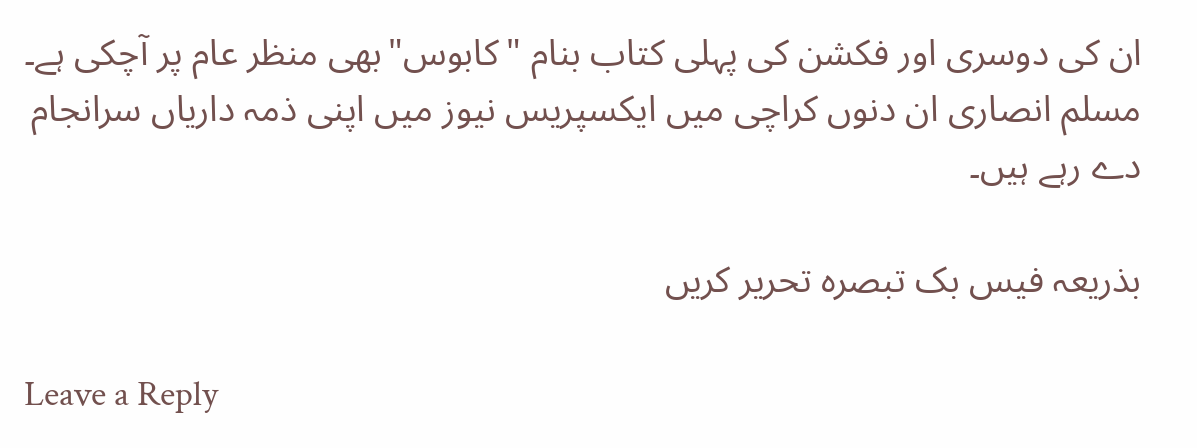ان کی دوسری اور فکشن کی پہلی کتاب بنام "کابوس"بھی منظر عام پر آچکی ہے۔ مسلم انصاری ان دنوں کراچی میں ایکسپریس نیوز میں اپنی ذمہ داریاں سرانجام دے رہے ہیں۔

بذریعہ فیس بک تبصرہ تحریر کریں

Leave a Reply